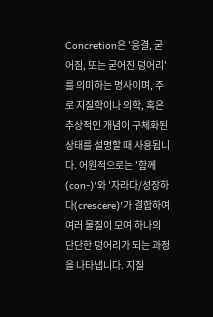Concretion은 '응결, 굳어짐, 또는 굳어진 덩어리'를 의미하는 명사이며, 주로 지질학이나 의학, 혹은 추상적인 개념이 구체화된 상태를 설명할 때 사용됩니다. 어원적으로는 '함께(con-)'와 '자라다/성장하다(crescere)'가 결합하여 여러 물질이 모여 하나의 단단한 덩어리가 되는 과정을 나타냅니다. 지질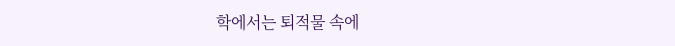학에서는 퇴적물 속에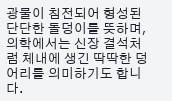광물이 침전되어 형성된 단단한 돌덩이를 뜻하며, 의학에서는 신장 결석처럼 체내에 생긴 딱딱한 덩어리를 의미하기도 합니다.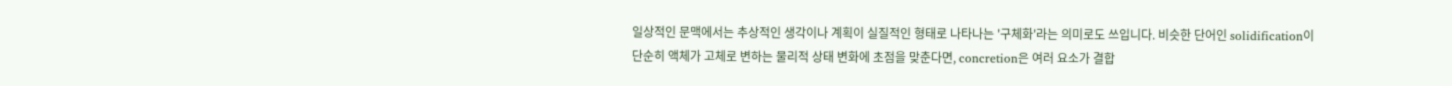일상적인 문맥에서는 추상적인 생각이나 계획이 실질적인 형태로 나타나는 '구체화'라는 의미로도 쓰입니다. 비슷한 단어인 solidification이 단순히 액체가 고체로 변하는 물리적 상태 변화에 초점을 맞춘다면, concretion은 여러 요소가 결합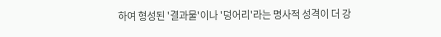하여 형성된 '결과물'이나 '덩어리'라는 명사적 성격이 더 강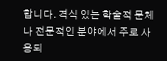합니다. 격식 있는 학술적 문체나 전문적인 분야에서 주로 사용되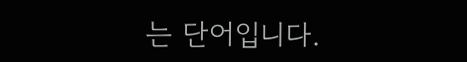는 단어입니다.